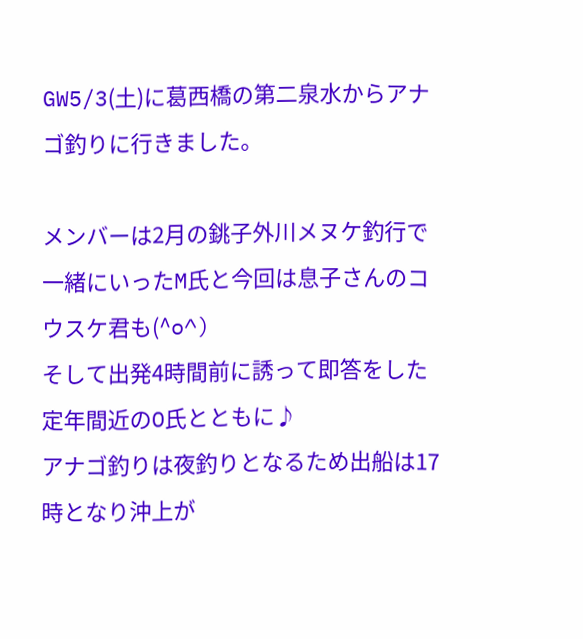GW5/3(土)に葛西橋の第二泉水からアナゴ釣りに行きました。

メンバーは2月の銚子外川メヌケ釣行で一緒にいったM氏と今回は息子さんのコウスケ君も(^o^)
そして出発4時間前に誘って即答をした定年間近のO氏とともに♪
アナゴ釣りは夜釣りとなるため出船は17時となり沖上が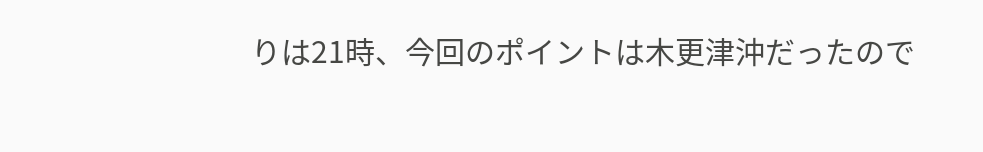りは21時、今回のポイントは木更津沖だったので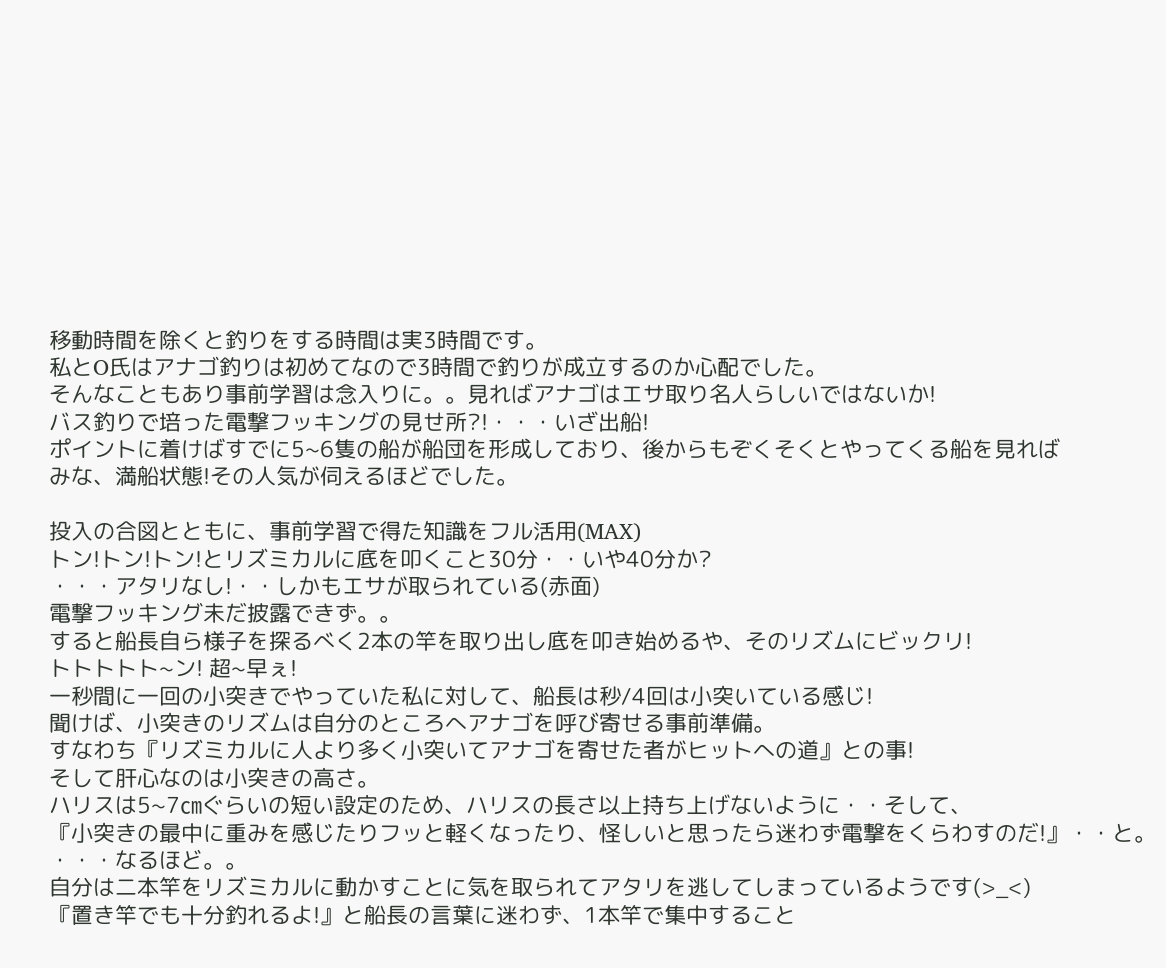移動時間を除くと釣りをする時間は実3時間です。
私とO氏はアナゴ釣りは初めてなので3時間で釣りが成立するのか心配でした。
そんなこともあり事前学習は念入りに。。見ればアナゴはエサ取り名人らしいではないか!
バス釣りで培った電撃フッキングの見せ所?!・・・いざ出船!
ポイントに着けばすでに5~6隻の船が船団を形成しており、後からもぞくそくとやってくる船を見れば
みな、満船状態!その人気が伺えるほどでした。

投入の合図とともに、事前学習で得た知識をフル活用(MAX)
トン!トン!トン!とリズミカルに底を叩くこと30分・・いや40分か?
・・・アタリなし!・・しかもエサが取られている(赤面)
電撃フッキング未だ披露できず。。
すると船長自ら様子を探るべく2本の竿を取り出し底を叩き始めるや、そのリズムにビックリ!
トトトトト~ン! 超~早ぇ!
一秒間に一回の小突きでやっていた私に対して、船長は秒/4回は小突いている感じ!
聞けば、小突きのリズムは自分のところへアナゴを呼び寄せる事前準備。
すなわち『リズミカルに人より多く小突いてアナゴを寄せた者がヒットへの道』との事!
そして肝心なのは小突きの高さ。
ハリスは5~7㎝ぐらいの短い設定のため、ハリスの長さ以上持ち上げないように・・そして、
『小突きの最中に重みを感じたりフッと軽くなったり、怪しいと思ったら迷わず電撃をくらわすのだ!』・・と。
・・・なるほど。。
自分は二本竿をリズミカルに動かすことに気を取られてアタリを逃してしまっているようです(>_<)
『置き竿でも十分釣れるよ!』と船長の言葉に迷わず、1本竿で集中すること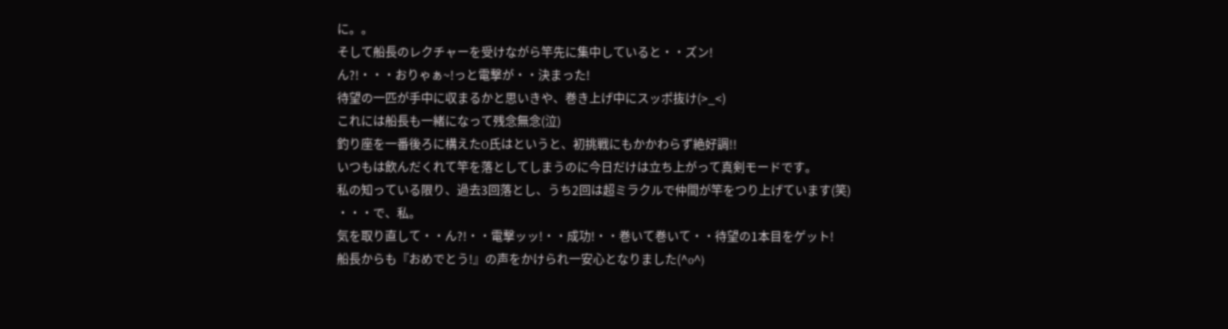に。。
そして船長のレクチャーを受けながら竿先に集中していると・・ズン!
ん?!・・・おりゃぁ~!っと電撃が・・決まった!
待望の一匹が手中に収まるかと思いきや、巻き上げ中にスッポ抜け(>_<)
これには船長も一緒になって残念無念(泣)
釣り座を一番後ろに構えたO氏はというと、初挑戦にもかかわらず絶好調!!
いつもは飲んだくれて竿を落としてしまうのに今日だけは立ち上がって真剣モードです。
私の知っている限り、過去3回落とし、うち2回は超ミラクルで仲間が竿をつり上げています(笑)
・・・で、私。
気を取り直して・・ん?!・・電撃ッッ!・・成功!・・巻いて巻いて・・待望の1本目をゲット!
船長からも『おめでとう!』の声をかけられ一安心となりました(^o^)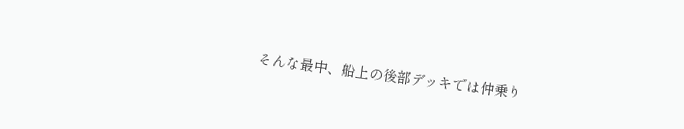そんな最中、船上の後部デッキでは仲乗り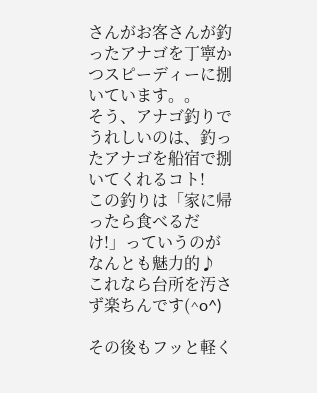さんがお客さんが釣ったアナゴを丁寧かつスピーディーに捌いています。。
そう、アナゴ釣りでうれしいのは、釣ったアナゴを船宿で捌いてくれるコト!
この釣りは「家に帰ったら食べるだけ!」っていうのがなんとも魅力的♪
これなら台所を汚さず楽ちんです(^o^)

その後もフッと軽く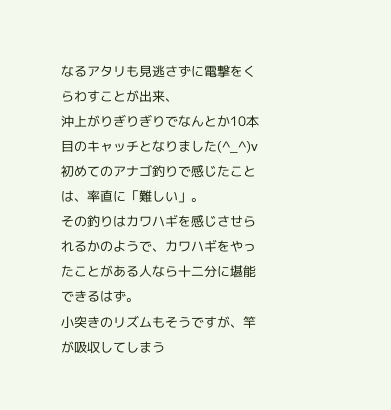なるアタリも見逃さずに電撃をくらわすことが出来、
沖上がりぎりぎりでなんとか10本目のキャッチとなりました(^_^)v
初めてのアナゴ釣りで感じたことは、率直に「難しい」。
その釣りはカワハギを感じさせられるかのようで、カワハギをやったことがある人なら十二分に堪能できるはず。
小突きのリズムもそうですが、竿が吸収してしまう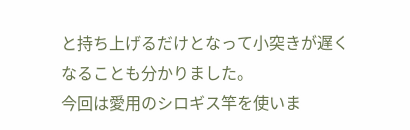と持ち上げるだけとなって小突きが遅くなることも分かりました。
今回は愛用のシロギス竿を使いま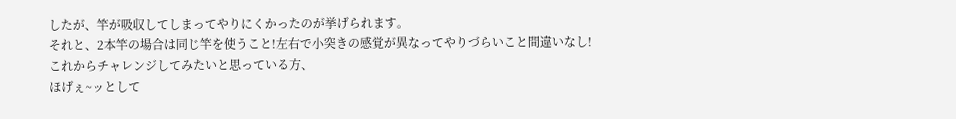したが、竿が吸収してしまってやりにくかったのが挙げられます。
それと、2本竿の場合は同じ竿を使うこと!左右で小突きの感覚が異なってやりづらいこと間違いなし!
これからチャレンジしてみたいと思っている方、
ほげぇ~ッとして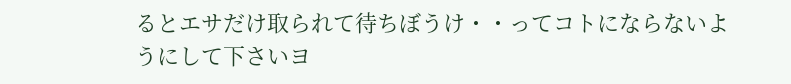るとエサだけ取られて待ちぼうけ・・ってコトにならないようにして下さいヨ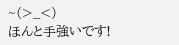~(>_<)
ほんと手強いです!